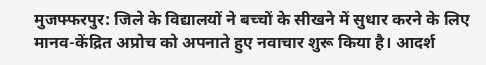मुजफ्फरपुर: जिले के विद्यालयों ने बच्चों के सीखने में सुधार करने के लिए मानव-केंद्रित अप्रोच को अपनाते हुए नवाचार शुरू किया है। आदर्श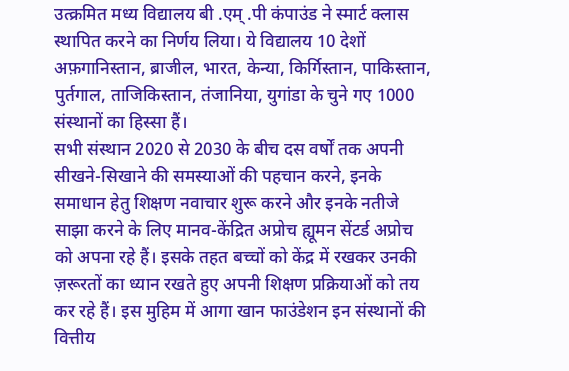उत्क्रमित मध्य विद्यालय बी .एम् .पी कंपाउंड ने स्मार्ट क्लास स्थापित करने का निर्णय लिया। ये विद्यालय 10 देशों अफ़गानिस्तान, ब्राजील, भारत, केन्या, किर्गिस्तान, पाकिस्तान, पुर्तगाल, ताजिकिस्तान, तंजानिया, युगांडा के चुने गए 1000 संस्थानों का हिस्सा हैं।
सभी संस्थान 2020 से 2030 के बीच दस वर्षों तक अपनी सीखने-सिखाने की समस्याओं की पहचान करने, इनके समाधान हेतु शिक्षण नवाचार शुरू करने और इनके नतीजे साझा करने के लिए मानव-केंद्रित अप्रोच ह्यूमन सेंटर्ड अप्रोच को अपना रहे हैं। इसके तहत बच्चों को केंद्र में रखकर उनकी ज़रूरतों का ध्यान रखते हुए अपनी शिक्षण प्रक्रियाओं को तय कर रहे हैं। इस मुहिम में आगा खान फाउंडेशन इन संस्थानों की वित्तीय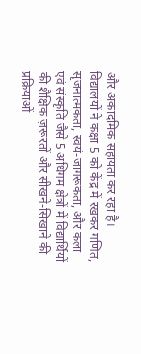और अकादमिक सहायता कर रहा है।
विद्यालयों ने कक्षा 5 को केंद्र में रखकर गणित, सृजनात्मकता, स्वयं-जागरूकता, और कला एवं संस्कृति जैसे 5 अधिगम क्षेत्रों में विद्यार्थियों की शैक्षिक ज़रूरतों और सीखने-सिखाने की प्रक्रियाओं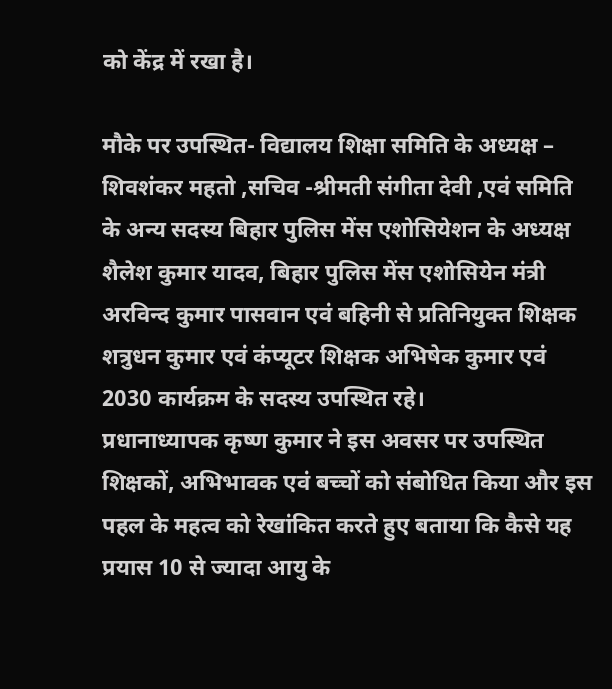को केंद्र में रखा है।

मौके पर उपस्थित- विद्यालय शिक्षा समिति के अध्यक्ष – शिवशंकर महतो ,सचिव -श्रीमती संगीता देवी ,एवं समिति के अन्य सदस्य बिहार पुलिस मेंस एशोसियेशन के अध्यक्ष शैलेश कुमार यादव, बिहार पुलिस मेंस एशोसियेन मंत्री अरविन्द कुमार पासवान एवं बहिनी से प्रतिनियुक्त शिक्षक शत्रुधन कुमार एवं कंप्यूटर शिक्षक अभिषेक कुमार एवं 2030 कार्यक्रम के सदस्य उपस्थित रहे।
प्रधानाध्यापक कृष्ण कुमार ने इस अवसर पर उपस्थित शिक्षकों, अभिभावक एवं बच्चों को संबोधित किया और इस पहल के महत्व को रेखांकित करते हुए बताया कि कैसे यह प्रयास 10 से ज्यादा आयु के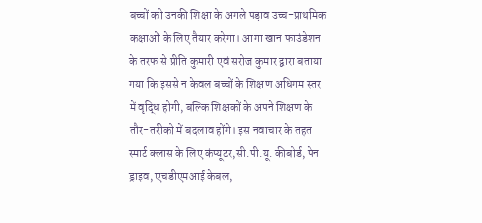बच्चों को उनकी शिक्षा के अगले पड़ाव उच्च-प्राथमिक कक्षाओं के लिए तैयार करेगा। आगा खान फाउंडेशन के तरफ से प्रीति कुमारी एवं सरोज कुमार द्वारा बताया गया कि इससे न केवल बच्चों के शिक्षण अधिगम स्तर में वृद्धि होगी, बल्कि शिक्षकों के अपने शिक्षण के तौर-तरीको में बदलाव होंगे। इस नवाचार के तहत स्मार्ट क्लास के लिए कंप्यूटर,सी.पी.यू. कीबोर्ड, पेन ड्राइव, एचडीएमआई केबल,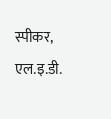स्पीकर, एल.इ.डी.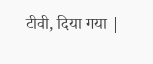टीवी, दिया गया |